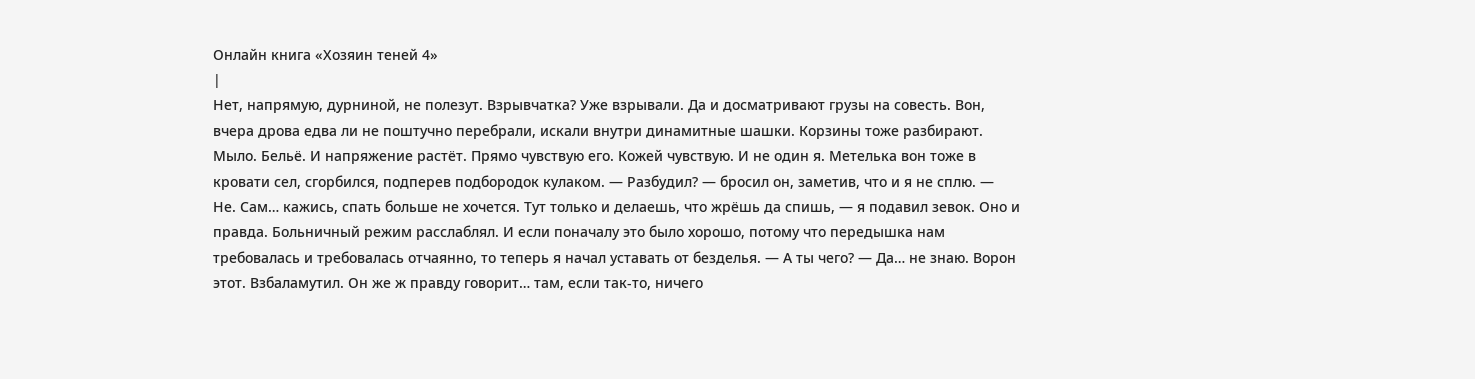Онлайн книга «Хозяин теней 4»
|
Нет, напрямую, дурниной, не полезут. Взрывчатка? Уже взрывали. Да и досматривают грузы на совесть. Вон, вчера дрова едва ли не поштучно перебрали, искали внутри динамитные шашки. Корзины тоже разбирают. Мыло. Бельё. И напряжение растёт. Прямо чувствую его. Кожей чувствую. И не один я. Метелька вон тоже в кровати сел, сгорбился, подперев подбородок кулаком. — Разбудил? — бросил он, заметив, что и я не сплю. — Не. Сам… кажись, спать больше не хочется. Тут только и делаешь, что жрёшь да спишь, — я подавил зевок. Оно и правда. Больничный режим расслаблял. И если поначалу это было хорошо, потому что передышка нам требовалась и требовалась отчаянно, то теперь я начал уставать от безделья. — А ты чего? — Да… не знаю. Ворон этот. Взбаламутил. Он же ж правду говорит… там, если так-то, ничего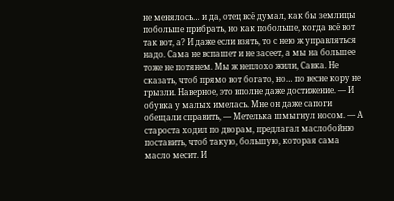не менялось… и да, отец всё думал, как бы землицы побольше прибрать, но как побольше, когда всё вот так вот, а? И даже если взять, то с нею ж управляться надо. Сама не вспашет и не засеет, а мы на большее тоже не потянем. Мы ж неплохо жили, Савка. Не сказать, чтоб прямо вот богато, но… по весне кору не грызли. Наверное, это вполне даже достижение. — И обувка у малых имелась. Мне он даже сапоги обещали справить, — Метелька шмыгнул носом. — А староста ходил по дворам, предлагал маслобойню поставить, чтоб такую, большую, которая сама масло месит. И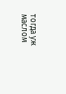тогда уж маслом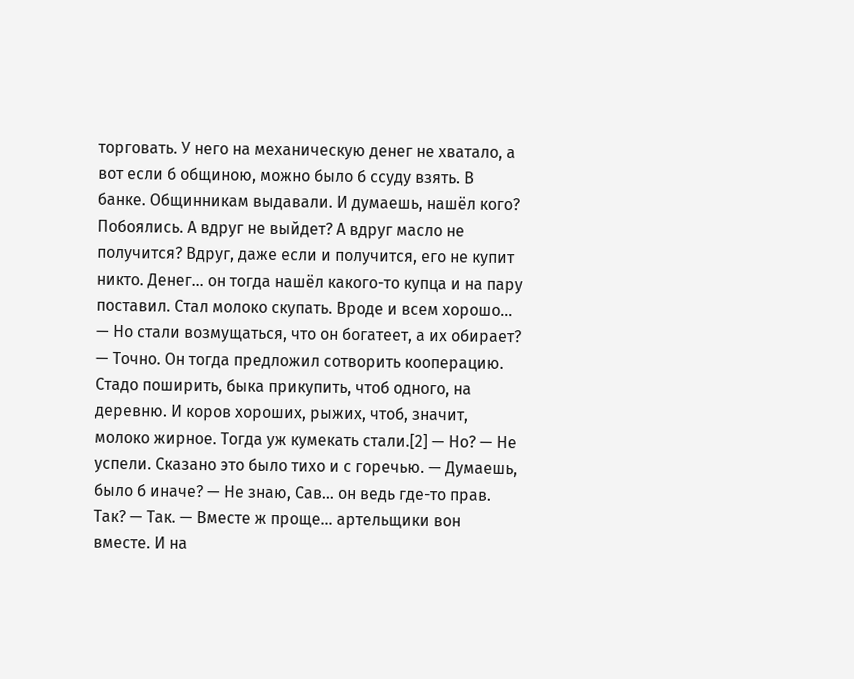торговать. У него на механическую денег не хватало, а вот если б общиною, можно было б ссуду взять. В банке. Общинникам выдавали. И думаешь, нашёл кого? Побоялись. А вдруг не выйдет? А вдруг масло не получится? Вдруг, даже если и получится, его не купит никто. Денег… он тогда нашёл какого-то купца и на пару поставил. Стал молоко скупать. Вроде и всем хорошо… — Но стали возмущаться, что он богатеет, а их обирает? — Точно. Он тогда предложил сотворить кооперацию. Стадо поширить, быка прикупить, чтоб одного, на деревню. И коров хороших, рыжих, чтоб, значит, молоко жирное. Тогда уж кумекать стали.[2] — Но? — Не успели. Сказано это было тихо и с горечью. — Думаешь, было б иначе? — Не знаю, Сав… он ведь где-то прав. Так? — Так. — Вместе ж проще… артельщики вон вместе. И на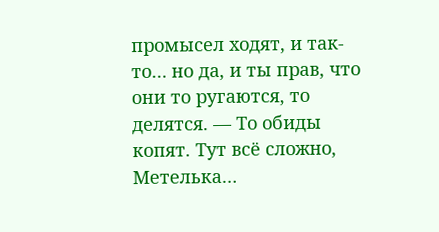промысел ходят, и так-то… но да, и ты прав, что они то ругаются, то делятся. — То обиды копят. Тут всё сложно, Метелька…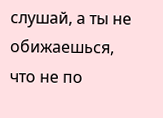слушай, а ты не обижаешься, что не по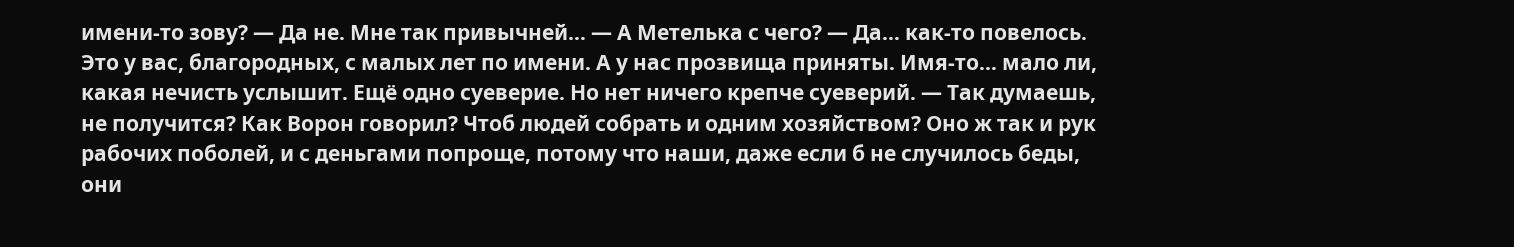имени-то зову? — Да не. Мне так привычней… — А Метелька с чего? — Да… как-то повелось. Это у вас, благородных, с малых лет по имени. А у нас прозвища приняты. Имя-то… мало ли, какая нечисть услышит. Ещё одно суеверие. Но нет ничего крепче суеверий. — Так думаешь, не получится? Как Ворон говорил? Чтоб людей собрать и одним хозяйством? Оно ж так и рук рабочих поболей, и с деньгами попроще, потому что наши, даже если б не случилось беды, они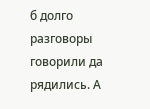б долго разговоры говорили да рядились. А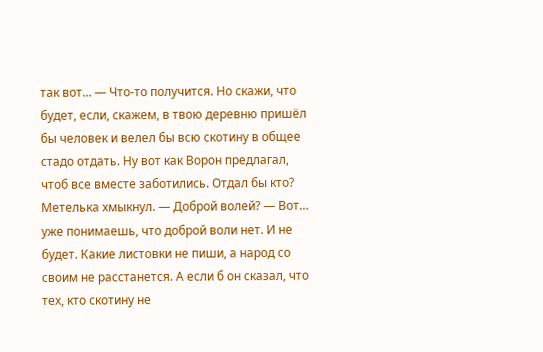так вот… — Что-то получится. Но скажи, что будет, если, скажем, в твою деревню пришёл бы человек и велел бы всю скотину в общее стадо отдать. Ну вот как Ворон предлагал, чтоб все вместе заботились. Отдал бы кто? Метелька хмыкнул. — Доброй волей? — Вот… уже понимаешь, что доброй воли нет. И не будет. Какие листовки не пиши, а народ со своим не расстанется. А если б он сказал, что тех, кто скотину не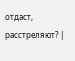отдаст, расстреляют? |